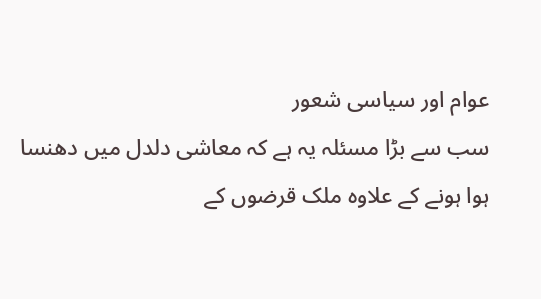عوام اور سیاسی شعور
سب سے بڑا مسئلہ یہ ہے کہ معاشی دلدل میں دھنسا ہوا ہونے کے علاوہ ملک قرضوں کے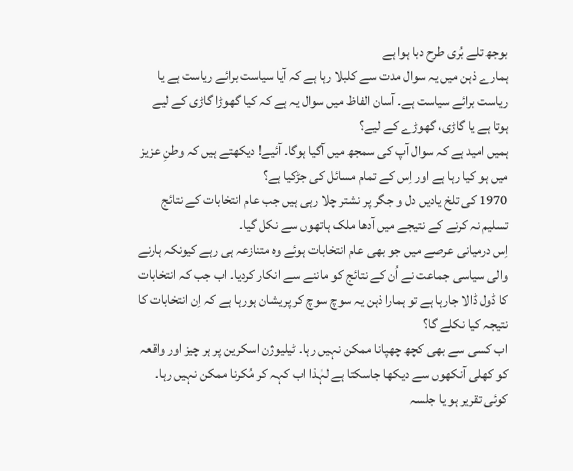بوجھ تلے بُری طرح دبا ہوا ہے
ہمارے ذہن میں یہ سوال مدت سے کلبلا رہا ہے کہ آیا سیاست برائے ریاست ہے یا ریاست برائے سیاست ہے۔ آسان الفاظ میں سوال یہ ہے کہ کیا گھوڑا گاڑی کے لیے ہوتا ہے یا گاڑی، گھوڑے کے لیے؟
ہمیں امید ہے کہ سوال آپ کی سمجھ میں آگیا ہوگا۔ آئیے! دیکھتے ہیں کہ وطنِ عزیز میں ہو کیا رہا ہے اور اِس کے تمام مسائل کی جڑکیا ہے؟
1970 کی تلخ یادیں دل و جگر پر نشتر چلا رہی ہیں جب عام انتخابات کے نتائج تسلیم نہ کرنے کے نتیجے میں آدھا ملک ہاتھوں سے نکل گیا۔
اِس درمیانی عرصے میں جو بھی عام انتخابات ہوئے وہ متنازعہ ہی رہے کیونکہ ہارنے والی سیاسی جماعت نے اُن کے نتائج کو ماننے سے انکار کردیا۔ اب جب کہ انتخابات کا ڈول ڈالا جارہا ہے تو ہمارا ذہن یہ سوچ سوچ کر پریشان ہورہا ہے کہ اِن انتخابات کا نتیجہ کیا نکلے گا؟
اب کسی سے بھی کچھ چھپانا ممکن نہیں رہا۔ ٹیلیوژن اسکرین پر ہر چیز اور واقعہ کو کھلی آنکھوں سے دیکھا جاسکتا ہے لہٰذا اب کہہ کر مُکرنا ممکن نہیں رہا۔ کوئی تقریر ہو یا جلسہ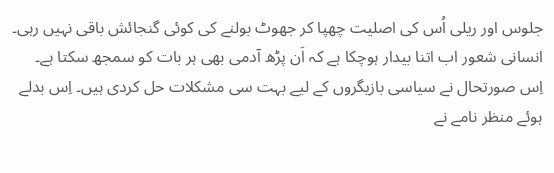جلوس اور ریلی اُس کی اصلیت چھپا کر جھوٹ بولنے کی کوئی گنجائش باقی نہیں رہی۔ انسانی شعور اب اتنا بیدار ہوچکا ہے کہ اَن پڑھ آدمی بھی ہر بات کو سمجھ سکتا ہے۔
اِس صورتحال نے سیاسی بازیگروں کے لیے بہت سی مشکلات حل کردی ہیں۔ اِس بدلے ہوئے منظر نامے نے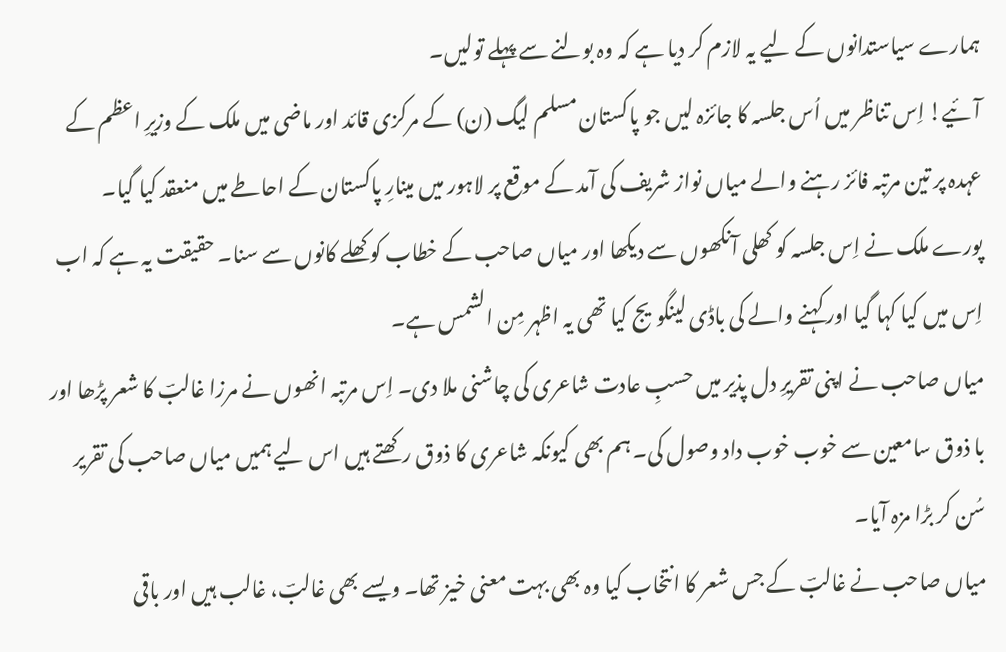ہمارے سیاستدانوں کے لیے یہ لازم کر دیا ہے کہ وہ بولنے سے پہلے تولیں۔
آئیے! اِس تناظر میں اُس جلسہ کا جائزہ لیں جو پاکستان مسلم لیگ (ن) کے مرکزی قائد اور ماضی میں ملک کے وزیرِ اعظم کے عہدہ پر تین مرتبہ فائز رہنے والے میاں نواز شریف کی آمد کے موقع پر لاہور میں مینارِ پاکستان کے احاطے میں منعقد کیا گیا۔
پورے ملک نے اِس جلسہ کو کھلی آنکھوں سے دیکھا اور میاں صاحب کے خطاب کو کھلے کانوں سے سنا۔ حقیقت یہ ہے کہ اب اِس میں کیا کہا گیا اور کہنے والے کی باڈی لینگویج کیا تھی یہ اظہر مِن الشمس ہے۔
میاں صاحب نے اپنی تقریرِ دل پذیر میں حسبِ عادت شاعری کی چاشنی ملا دی۔ اِس مرتبہ انھوں نے مرزا غالبؔ کا شعر پڑھا اور با ذوق سامعین سے خوب خوب داد وصول کی۔ ہم بھی کیونکہ شاعری کا ذوق رکھتے ہیں اس لیے ہمیں میاں صاحب کی تقریر سُن کر بڑا مزہ آیا۔
میاں صاحب نے غالبؔ کے جس شعر کا انتخاب کیا وہ بھی بہت معنی خیز تھا۔ ویسے بھی غالبؔ، غالب ہیں اور باقی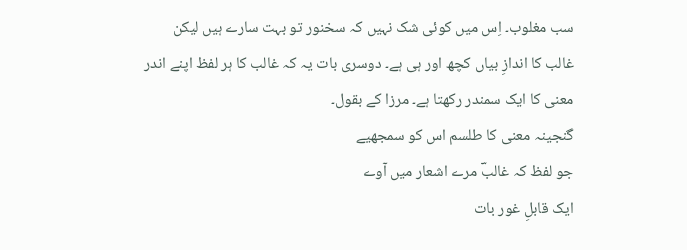سب مغلوب۔ اِس میں کوئی شک نہیں کہ سخنور تو بہت سارے ہیں لیکن غالب کا اندازِ بیاں کچھ اور ہی ہے۔ دوسری بات یہ کہ غالب کا ہر لفظ اپنے اندر معنی کا ایک سمندر رکھتا ہے۔ مرزا کے بقول۔
گنجینہ معنی کا طلسم اس کو سمجھیے
جو لفظ کہ غالبؔ مرے اشعار میں آوے
ایک قابلِ غور بات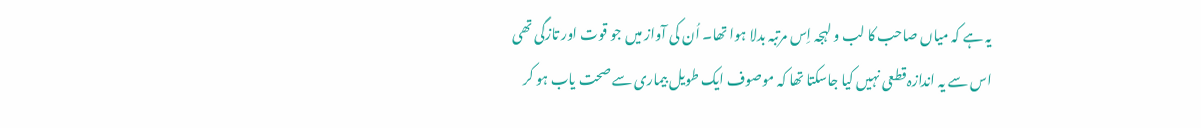یہ ہے کہ میاں صاحب کا لب و لہجہ اِس مرتبہ بدلا ہوا تھا۔ اُن کی آواز میں جو قوت اور تازگی تھی اس سے یہ اندازہ قطعی نہیں کیا جاسکتا تھا کہ موصوف ایک طویل بیماری سے صحت یاب ہو کر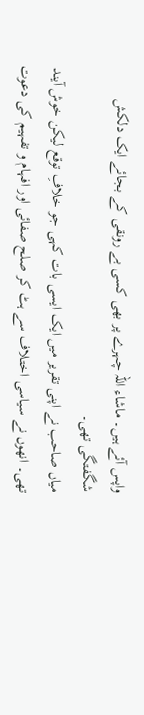واپس آئے ہیں۔ ماشاء اللّہ چہرے پر بھی کسی بے رونقی کے بجائے ایک دلکش شگفتگی تھی۔
میاں صاحب نے اپنی تقریر میں ایک ایسی بات کہی جو خلافِ توقع لیکن خوش آیند تھی۔ انھوں نے سیاسی اختلاف سے ہٹ کر صلح صفائی اور افہام و تفہیم کی دعوت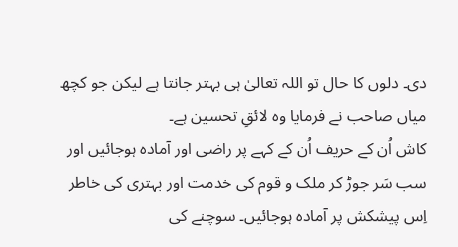دی۔ دلوں کا حال تو اللہ تعالیٰ ہی بہتر جانتا ہے لیکن جو کچھ میاں صاحب نے فرمایا وہ لائقِ تحسین ہے۔
کاش اُن کے حریف اُن کے کہے پر راضی اور آمادہ ہوجائیں اور سب سَر جوڑ کر ملک و قوم کی خدمت اور بہتری کی خاطر اِس پیشکش پر آمادہ ہوجائیں۔ سوچنے کی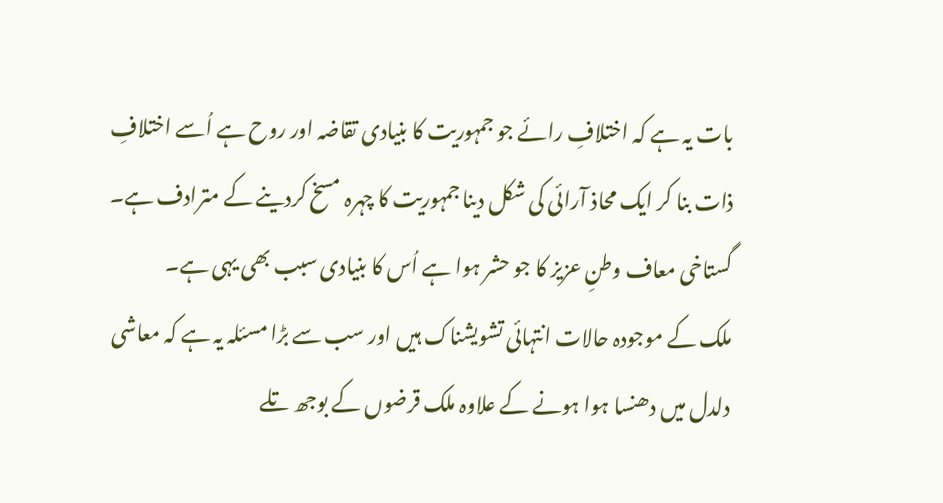بات یہ ہے کہ اختلافِ رائے جو جمہوریت کا بنیادی تقاضہ اور روح ہے اُسے اختلافِ ذات بنا کر ایک محاذ آرائی کی شکل دینا جمہوریت کا چہرہ مسخ کردینے کے مترادف ہے۔ گستاخی معاف وطنِ عزیز کا جو حشر ہوا ہے اُس کا بنیادی سبب بھی یہی ہے۔
ملک کے موجودہ حالات انتہائی تشویشناک ہیں اور سب سے بڑا مسئلہ یہ ہے کہ معاشی دلدل میں دھنسا ہوا ہونے کے علاوہ ملک قرضوں کے بوجھ تلے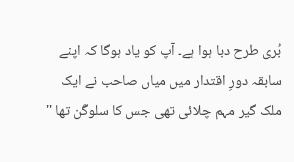بُری طرح دبا ہوا ہے۔ آپ کو یاد ہوگا کہ اپنے سابقہ دورِ اقتدار میں میاں صاحب نے ایک ملک گیر مہم چلائی تھی جس کا سلوگَن تھا ''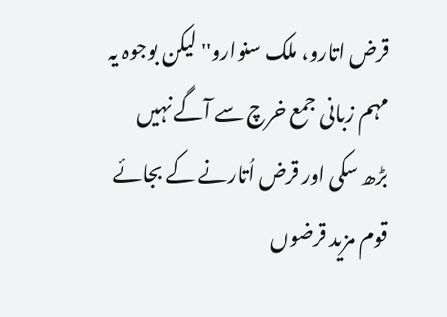قرض اتارو، ملک سنوارو'' لیکن بوجوہ یہ مہم زبانی جمع خرچ سے آگے نہیں بڑھ سکی اور قرض اُتارنے کے بجائے قوم مزید قرضوں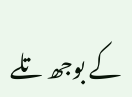کے بوجھ تلے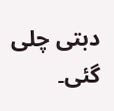دبتی چلی گئی۔